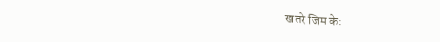खतरे जिम के: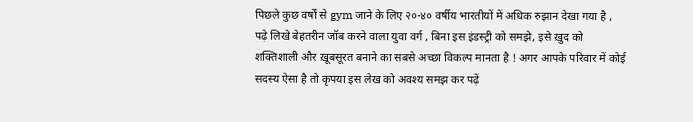पिछले कुछ वर्षों से gym जाने के लिए २०-४० वर्षीय भारतीयों में अधिक रुझान देखा गया है , पढ़े लिखे बेहतरीन जॉब करने वाला युवा वर्ग , बिना इस इंडस्ट्री को समझे, इसे ख़ुद को शक्तिशाली और ख़ूबसूरत बनाने का सबसे अच्छा विकल्प मानता है ! अगर आपके परिवार में कोई सदस्य ऐसा है तो कृपया इस लेख को अवश्य समझ कर पढ़ें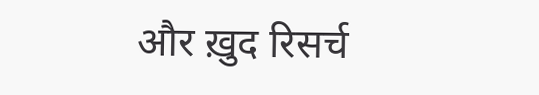और ख़ुद रिसर्च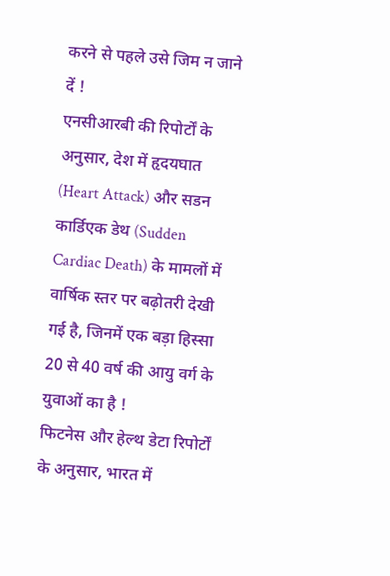करने से पहले उसे जिम न जाने दें !
एनसीआरबी की रिपोर्टों के अनुसार, देश में हृदयघात (Heart Attack) और सडन कार्डिएक डेथ (Sudden Cardiac Death) के मामलों में वार्षिक स्तर पर बढ़ोतरी देखी गई है, जिनमें एक बड़ा हिस्सा 20 से 40 वर्ष की आयु वर्ग के युवाओं का है !
फिटनेस और हेल्थ डेटा रिपोर्टों के अनुसार, भारत में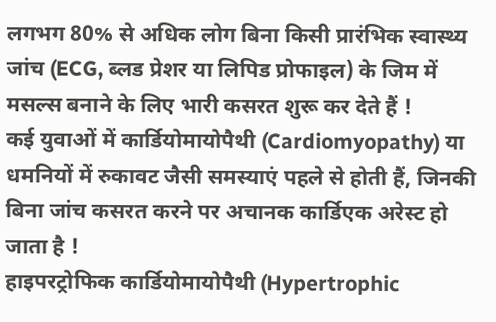लगभग 80% से अधिक लोग बिना किसी प्रारंभिक स्वास्थ्य जांच (ECG, ब्लड प्रेशर या लिपिड प्रोफाइल) के जिम में मसल्स बनाने के लिए भारी कसरत शुरू कर देते हैं !
कई युवाओं में कार्डियोमायोपैथी (Cardiomyopathy) या धमनियों में रुकावट जैसी समस्याएं पहले से होती हैं, जिनकी बिना जांच कसरत करने पर अचानक कार्डिएक अरेस्ट हो जाता है !
हाइपरट्रोफिक कार्डियोमायोपैथी (Hypertrophic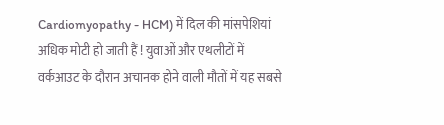Cardiomyopathy - HCM) में दिल की मांसपेशियां अधिक मोटी हो जाती हैं ! युवाओं और एथलीटों में वर्कआउट के दौरान अचानक होने वाली मौतों में यह सबसे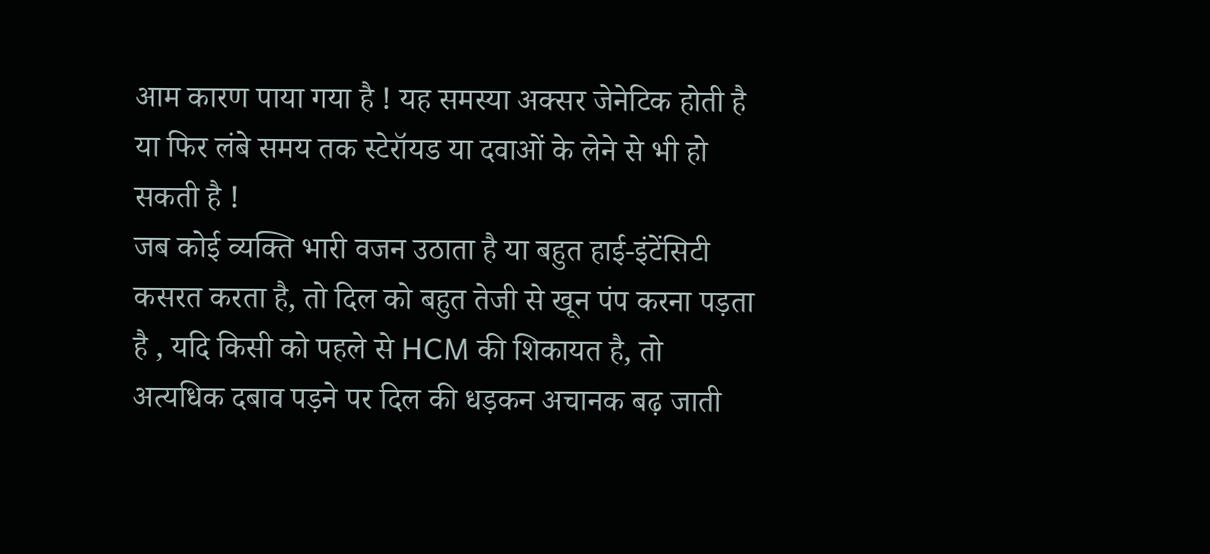आम कारण पाया गया है ! यह समस्या अक्सर जेनेटिक होती है या फिर लंबे समय तक स्टेरॉयड या दवाओं के लेने से भी हो सकती है !
जब कोई व्यक्ति भारी वजन उठाता है या बहुत हाई-इंटेंसिटी कसरत करता है, तो दिल को बहुत तेजी से खून पंप करना पड़ता है , यदि किसी को पहले से HCM की शिकायत है, तो अत्यधिक दबाव पड़ने पर दिल की धड़कन अचानक बढ़ जाती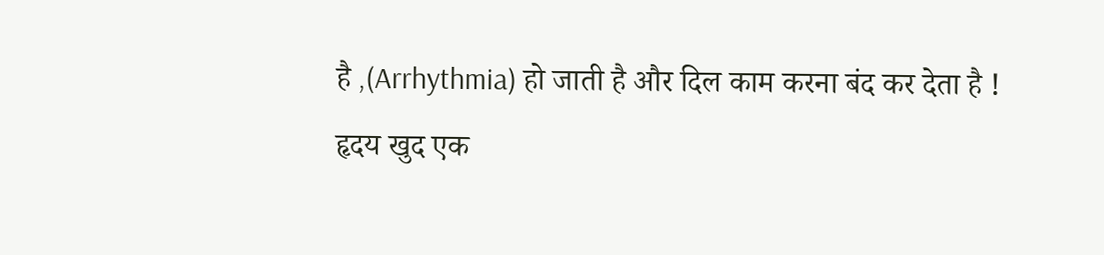है ,(Arrhythmia) हो जाती है और दिल काम करना बंद कर देता है !
हृदय खुद एक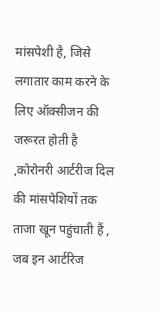मांसपेशी है, जिसे लगातार काम करने के लिए ऑक्सीजन की जरूरत होती है ,कोरोनरी आर्टरीज दिल की मांसपेशियों तक ताजा खून पहुंचाती हैं , जब इन आर्टरिज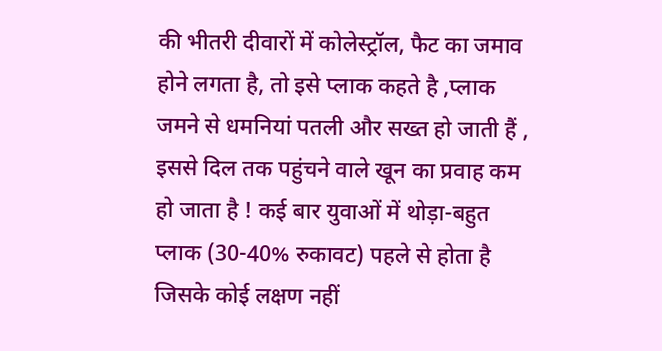की भीतरी दीवारों में कोलेस्ट्रॉल, फैट का जमाव होने लगता है, तो इसे प्लाक कहते है ,प्लाक जमने से धमनियां पतली और सख्त हो जाती हैं , इससे दिल तक पहुंचने वाले खून का प्रवाह कम हो जाता है ! कई बार युवाओं में थोड़ा-बहुत प्लाक (30-40% रुकावट) पहले से होता है जिसके कोई लक्षण नहीं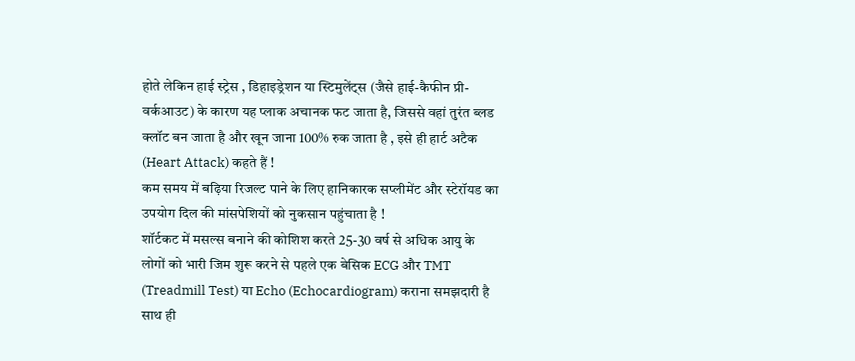होते लेकिन हाई स्ट्रेस , डिहाइड्रेशन या स्टिमुलेंट्स (जैसे हाई-कैफीन प्री-वर्कआउट) के कारण यह प्लाक अचानक फट जाता है, जिससे वहां तुरंत ब्लड क्लॉट बन जाता है और खून जाना 100% रुक जाता है , इसे ही हार्ट अटैक (Heart Attack) कहते हैं !
कम समय में बढ़िया रिजल्ट पाने के लिए हानिकारक सप्लीमेंट और स्टेरॉयड का उपयोग दिल की मांसपेशियों को नुकसान पहुंचाता है !
शॉर्टकट में मसल्स बनाने की कोशिश करते 25-30 वर्ष से अधिक आयु के लोगों को भारी जिम शुरू करने से पहले एक बेसिक ECG और TMT (Treadmill Test) या Echo (Echocardiogram) कराना समझदारी है साथ ही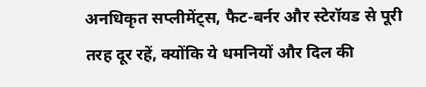अनधिकृत सप्लीमेंट्स, फैट-बर्नर और स्टेरॉयड से पूरी तरह दूर रहें, क्योंकि ये धमनियों और दिल की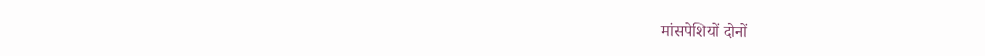मांसपेशियों दोनों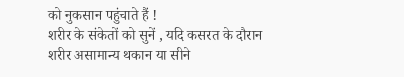को नुकसान पहुंचाते हैं !
शरीर के संकेतों को सुनें , यदि कसरत के दौरान शरीर असामान्य थकान या सीने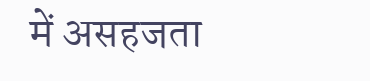में असहजता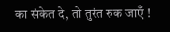का संकेत दे, तो तुरंत रुक जाएँ !